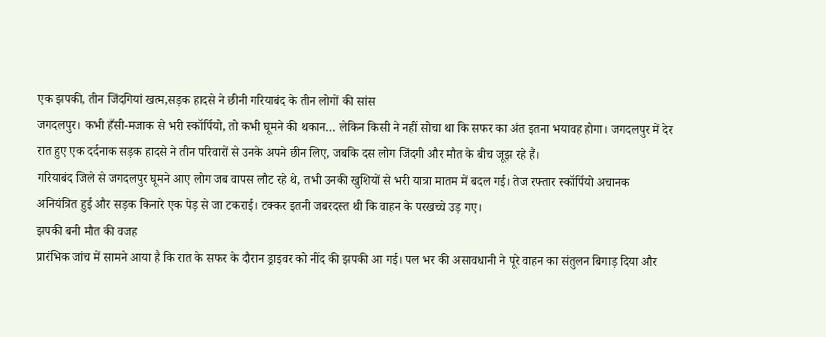एक झपकी, तीन जिंदगियां खत्म,सड़क हादसे ने छीनी गरियाबंद के तीन लोगों की सांस
जगदलपुर। कभी हँसी-मजाक से भरी स्कॉर्पियो, तो कभी घूमने की थकान… लेकिन किसी ने नहीं सोचा था कि सफर का अंत इतना भयावह होगा। जगदलपुर में देर रात हुए एक दर्दनाक सड़क हादसे ने तीन परिवारों से उनके अपने छीन लिए, जबकि दस लोग जिंदगी और मौत के बीच जूझ रहे हैं।
गरियाबंद जिले से जगदलपुर घूमने आए लोग जब वापस लौट रहे थे, तभी उनकी खुशियों से भरी यात्रा मातम में बदल गई। तेज रफ्तार स्कॉर्पियो अचानक अनियंत्रित हुई और सड़क किनारे एक पेड़ से जा टकराई। टक्कर इतनी जबरदस्त थी कि वाहन के परखच्चे उड़ गए।
झपकी बनी मौत की वजह
प्रारंभिक जांच में सामने आया है कि रात के सफर के दौरान ड्राइवर को नींद की झपकी आ गई। पल भर की असावधानी ने पूरे वाहन का संतुलन बिगाड़ दिया और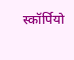स्कॉर्पियो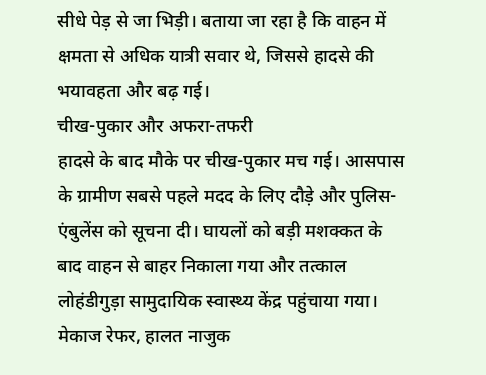सीधे पेड़ से जा भिड़ी। बताया जा रहा है कि वाहन में क्षमता से अधिक यात्री सवार थे, जिससे हादसे की भयावहता और बढ़ गई।
चीख-पुकार और अफरा-तफरी
हादसे के बाद मौके पर चीख-पुकार मच गई। आसपास के ग्रामीण सबसे पहले मदद के लिए दौड़े और पुलिस-एंबुलेंस को सूचना दी। घायलों को बड़ी मशक्कत के बाद वाहन से बाहर निकाला गया और तत्काल लोहंडीगुड़ा सामुदायिक स्वास्थ्य केंद्र पहुंचाया गया।
मेकाज रेफर, हालत नाजुक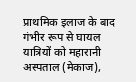प्राथमिक इलाज के बाद गंभीर रूप से घायल यात्रियों को महारानी अस्पताल (मेकाज),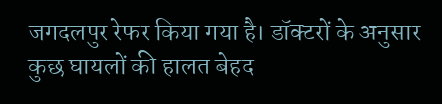जगदलपुर रेफर किया गया है। डॉक्टरों के अनुसार कुछ घायलों की हालत बेहद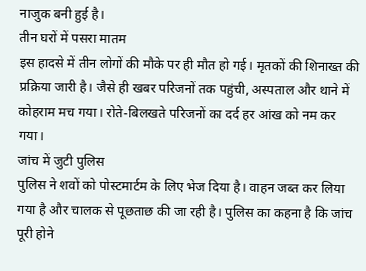नाजुक बनी हुई है।
तीन घरों में पसरा मातम
इस हादसे में तीन लोगों की मौके पर ही मौत हो गई। मृतकों की शिनाख्त की प्रक्रिया जारी है। जैसे ही खबर परिजनों तक पहुंची, अस्पताल और थाने में कोहराम मच गया। रोते-बिलखते परिजनों का दर्द हर आंख को नम कर गया।
जांच में जुटी पुलिस
पुलिस ने शवों को पोस्टमार्टम के लिए भेज दिया है। वाहन जब्त कर लिया गया है और चालक से पूछताछ की जा रही है। पुलिस का कहना है कि जांच पूरी होने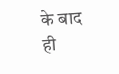के बाद ही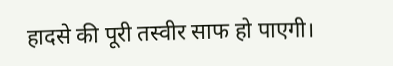हादसे की पूरी तस्वीर साफ हो पाएगी।